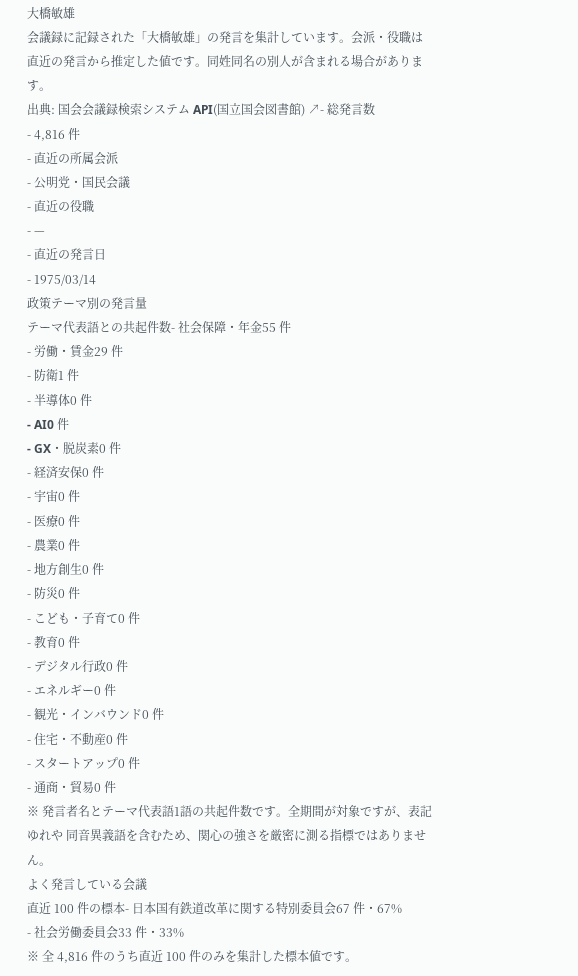大橋敏雄
会議録に記録された「大橋敏雄」の発言を集計しています。会派・役職は直近の発言から推定した値です。同姓同名の別人が含まれる場合があります。
出典: 国会会議録検索システム API(国立国会図書館) ↗- 総発言数
- 4,816 件
- 直近の所属会派
- 公明党・国民会議
- 直近の役職
- —
- 直近の発言日
- 1975/03/14
政策テーマ別の発言量
テーマ代表語との共起件数- 社会保障・年金55 件
- 労働・賃金29 件
- 防衛1 件
- 半導体0 件
- AI0 件
- GX・脱炭素0 件
- 経済安保0 件
- 宇宙0 件
- 医療0 件
- 農業0 件
- 地方創生0 件
- 防災0 件
- こども・子育て0 件
- 教育0 件
- デジタル行政0 件
- エネルギー0 件
- 観光・インバウンド0 件
- 住宅・不動産0 件
- スタートアップ0 件
- 通商・貿易0 件
※ 発言者名とテーマ代表語1語の共起件数です。全期間が対象ですが、表記ゆれや 同音異義語を含むため、関心の強さを厳密に測る指標ではありません。
よく発言している会議
直近 100 件の標本- 日本国有鉄道改革に関する特別委員会67 件・67%
- 社会労働委員会33 件・33%
※ 全 4,816 件のうち直近 100 件のみを集計した標本値です。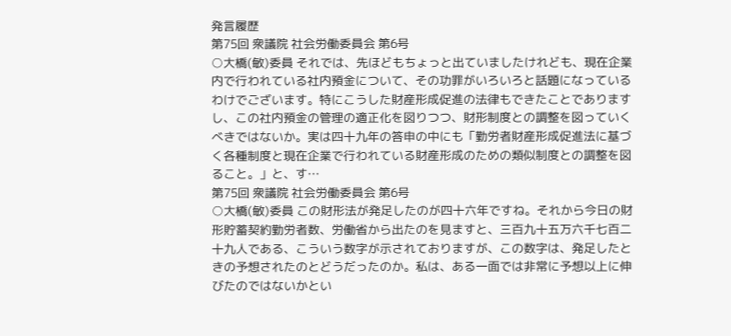発言履歴
第75回 衆議院 社会労働委員会 第6号
○大橋(敏)委員 それでは、先ほどもちょっと出ていましたけれども、現在企業内で行われている社内預金について、その功罪がいろいろと話題になっているわけでございます。特にこうした財産形成促進の法律もできたことでありますし、この社内預金の管理の適正化を図りつつ、財形制度との調整を図っていくべきではないか。実は四十九年の答申の中にも「勤労者財産形成促進法に基づく各種制度と現在企業で行われている財産形成のための類似制度との調整を図ること。」と、す…
第75回 衆議院 社会労働委員会 第6号
○大橋(敏)委員 この財形法が発足したのが四十六年ですね。それから今日の財形貯蓄契約勤労者数、労働省から出たのを見ますと、三百九十五万六千七百二十九人である、こういう数字が示されておりますが、この数字は、発足したときの予想されたのとどうだったのか。私は、ある一面では非常に予想以上に伸びたのではないかとい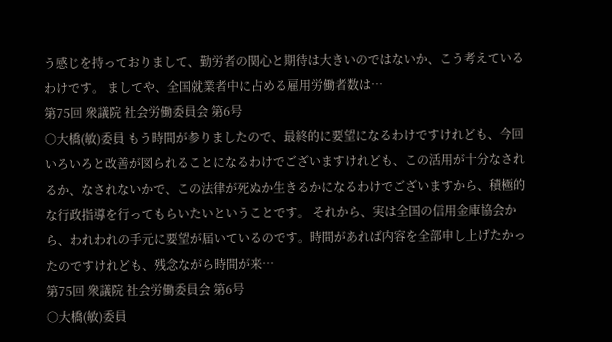う感じを持っておりまして、勤労者の関心と期待は大きいのではないか、こう考えているわけです。 ましてや、全国就業者中に占める雇用労働者数は…
第75回 衆議院 社会労働委員会 第6号
○大橋(敏)委員 もう時間が参りましたので、最終的に要望になるわけですけれども、今回いろいろと改善が図られることになるわけでございますけれども、この活用が十分なされるか、なされないかで、この法律が死ぬか生きるかになるわけでございますから、積極的な行政指導を行ってもらいたいということです。 それから、実は全国の信用金庫協会から、われわれの手元に要望が届いているのです。時間があれば内容を全部申し上げたかったのですけれども、残念ながら時間が来…
第75回 衆議院 社会労働委員会 第6号
○大橋(敏)委員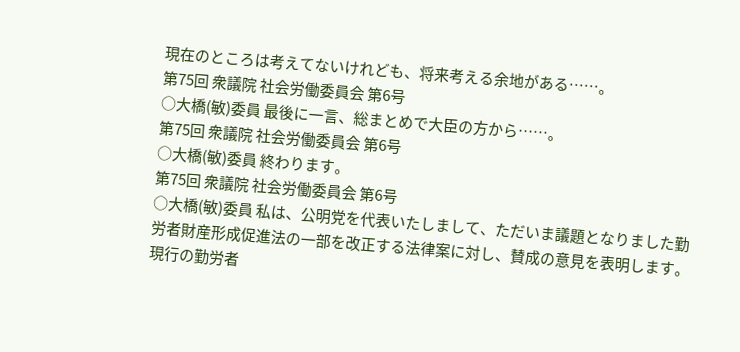現在のところは考えてないけれども、将来考える余地がある……。
第75回 衆議院 社会労働委員会 第6号
○大橋(敏)委員 最後に一言、総まとめで大臣の方から……。
第75回 衆議院 社会労働委員会 第6号
○大橋(敏)委員 終わります。
第75回 衆議院 社会労働委員会 第6号
○大橋(敏)委員 私は、公明党を代表いたしまして、ただいま議題となりました勤労者財産形成促進法の一部を改正する法律案に対し、賛成の意見を表明します。 現行の勤労者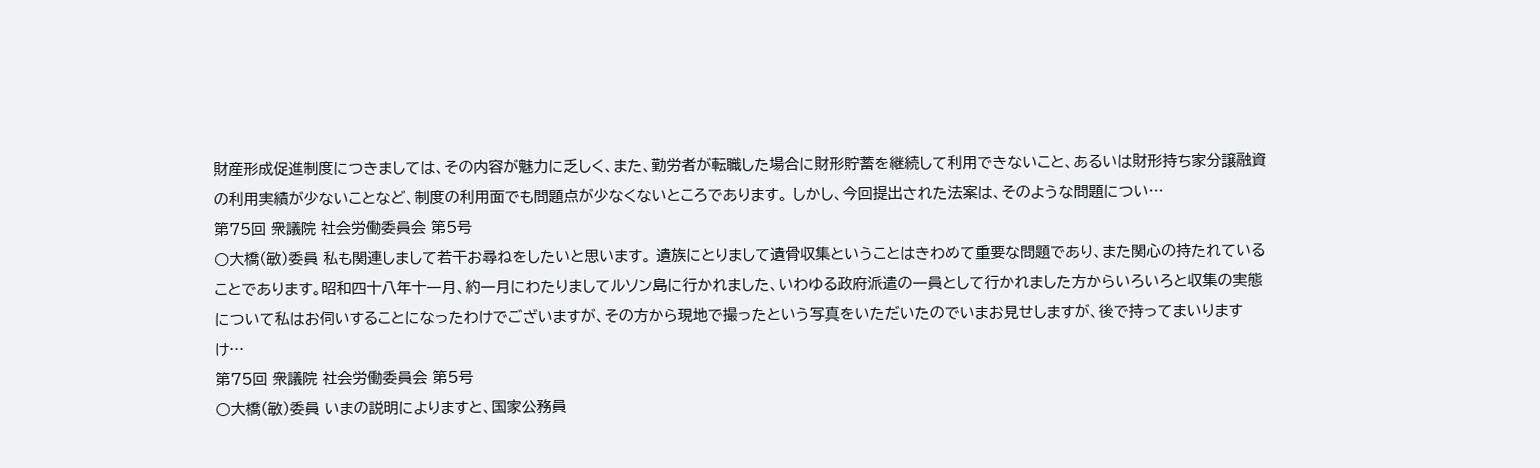財産形成促進制度につきましては、その内容が魅力に乏しく、また、勤労者が転職した場合に財形貯蓄を継続して利用できないこと、あるいは財形持ち家分譲融資の利用実績が少ないことなど、制度の利用面でも問題点が少なくないところであります。 しかし、今回提出された法案は、そのような問題につい…
第75回 衆議院 社会労働委員会 第5号
○大橋(敏)委員 私も関連しまして若干お尋ねをしたいと思います。 遺族にとりまして遺骨収集ということはきわめて重要な問題であり、また関心の持たれていることであります。昭和四十八年十一月、約一月にわたりましてルソン島に行かれました、いわゆる政府派遣の一員として行かれました方からいろいろと収集の実態について私はお伺いすることになったわけでございますが、その方から現地で撮ったという写真をいただいたのでいまお見せしますが、後で持ってまいりますけ…
第75回 衆議院 社会労働委員会 第5号
○大橋(敏)委員 いまの説明によりますと、国家公務員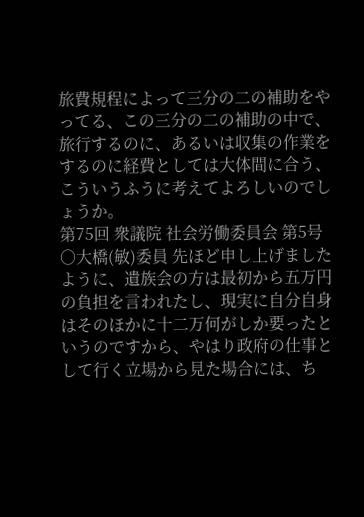旅費規程によって三分の二の補助をやってる、この三分の二の補助の中で、旅行するのに、あるいは収集の作業をするのに経費としては大体間に合う、こういうふうに考えてよろしいのでしょうか。
第75回 衆議院 社会労働委員会 第5号
○大橋(敏)委員 先ほど申し上げましたように、遺族会の方は最初から五万円の負担を言われたし、現実に自分自身はそのほかに十二万何がしか要ったというのですから、やはり政府の仕事として行く立場から見た場合には、ち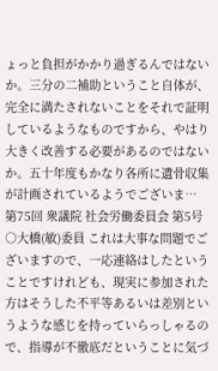ょっと負担がかかり過ぎるんではないか。三分の二補助ということ自体が、完全に満たされないことをそれで証明しているようなものですから、やはり大きく改善する必要があるのではないか。五十年度もかなり各所に遺骨収集が計画されているようでございま…
第75回 衆議院 社会労働委員会 第5号
○大橋(敏)委員 これは大事な問題でございますので、一応連絡はしたということですけれども、現実に参加された方はそうした不平等あるいは差別というような感じを持っていらっしゃるので、指導が不徹底だということに気づ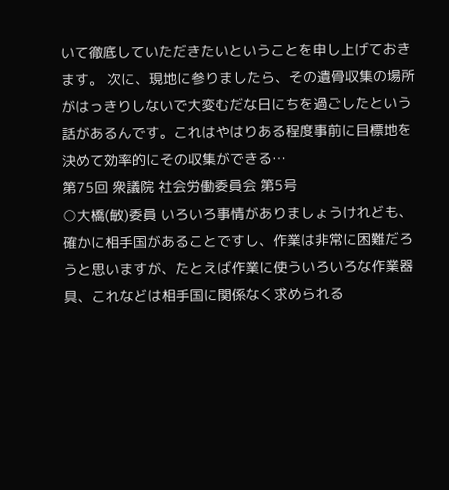いて徹底していただきたいということを申し上げておきます。 次に、現地に参りましたら、その遺骨収集の場所がはっきりしないで大変むだな日にちを過ごしたという話があるんです。これはやはりある程度事前に目標地を決めて効率的にその収集ができる…
第75回 衆議院 社会労働委員会 第5号
○大橋(敏)委員 いろいろ事情がありましょうけれども、確かに相手国があることですし、作業は非常に困難だろうと思いますが、たとえば作業に使ういろいろな作業器具、これなどは相手国に関係なく求められる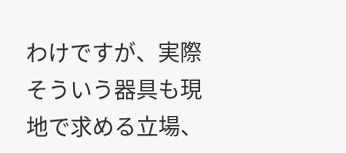わけですが、実際そういう器具も現地で求める立場、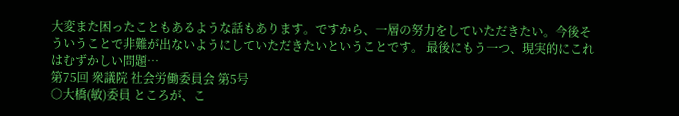大変また困ったこともあるような話もあります。ですから、一層の努力をしていただきたい。今後そういうことで非難が出ないようにしていただきたいということです。 最後にもう一つ、現実的にこれはむずかしい問題…
第75回 衆議院 社会労働委員会 第5号
○大橋(敏)委員 ところが、こ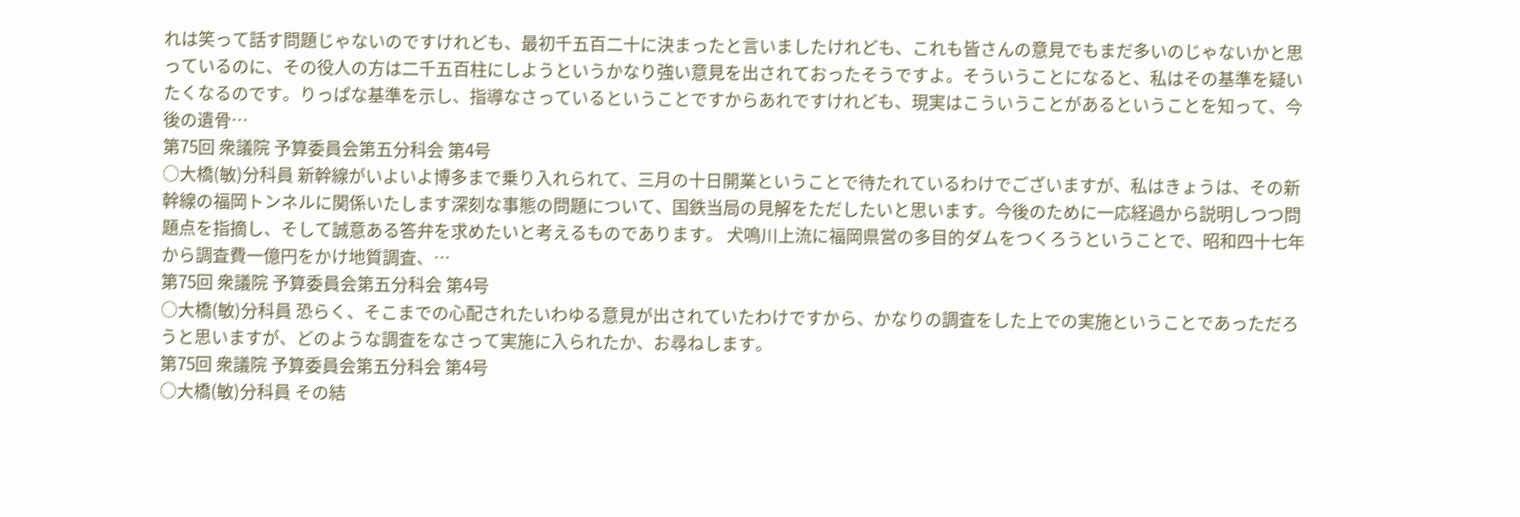れは笑って話す問題じゃないのですけれども、最初千五百二十に決まったと言いましたけれども、これも皆さんの意見でもまだ多いのじゃないかと思っているのに、その役人の方は二千五百柱にしようというかなり強い意見を出されておったそうですよ。そういうことになると、私はその基準を疑いたくなるのです。りっぱな基準を示し、指導なさっているということですからあれですけれども、現実はこういうことがあるということを知って、今後の遺骨…
第75回 衆議院 予算委員会第五分科会 第4号
○大橋(敏)分科員 新幹線がいよいよ博多まで乗り入れられて、三月の十日開業ということで待たれているわけでございますが、私はきょうは、その新幹線の福岡トンネルに関係いたします深刻な事態の問題について、国鉄当局の見解をただしたいと思います。今後のために一応経過から説明しつつ問題点を指摘し、そして誠意ある答弁を求めたいと考えるものであります。 犬鳴川上流に福岡県営の多目的ダムをつくろうということで、昭和四十七年から調査費一億円をかけ地質調査、…
第75回 衆議院 予算委員会第五分科会 第4号
○大橋(敏)分科員 恐らく、そこまでの心配されたいわゆる意見が出されていたわけですから、かなりの調査をした上での実施ということであっただろうと思いますが、どのような調査をなさって実施に入られたか、お尋ねします。
第75回 衆議院 予算委員会第五分科会 第4号
○大橋(敏)分科員 その結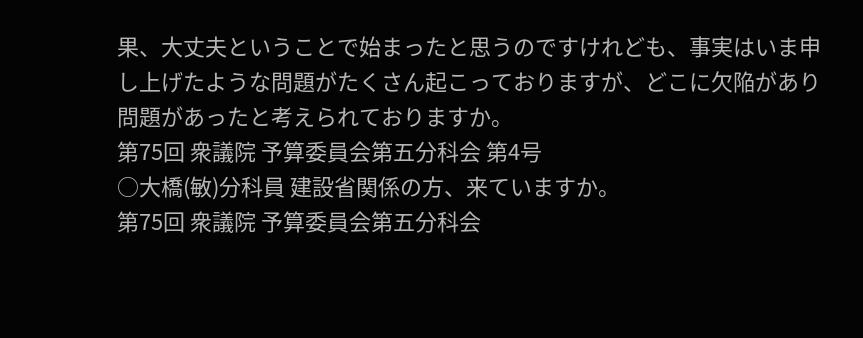果、大丈夫ということで始まったと思うのですけれども、事実はいま申し上げたような問題がたくさん起こっておりますが、どこに欠陥があり問題があったと考えられておりますか。
第75回 衆議院 予算委員会第五分科会 第4号
○大橋(敏)分科員 建設省関係の方、来ていますか。
第75回 衆議院 予算委員会第五分科会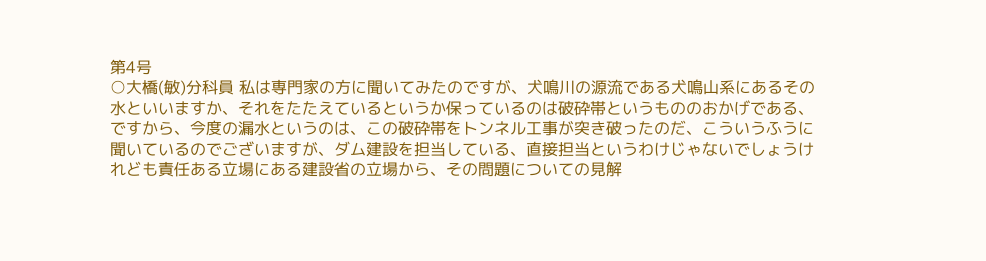第4号
○大橋(敏)分科員 私は専門家の方に聞いてみたのですが、犬鳴川の源流である犬鳴山系にあるその水といいますか、それをたたえているというか保っているのは破砕帯というもののおかげである、ですから、今度の漏水というのは、この破砕帯をトンネル工事が突き破ったのだ、こういうふうに聞いているのでございますが、ダム建設を担当している、直接担当というわけじゃないでしょうけれども責任ある立場にある建設省の立場から、その問題についての見解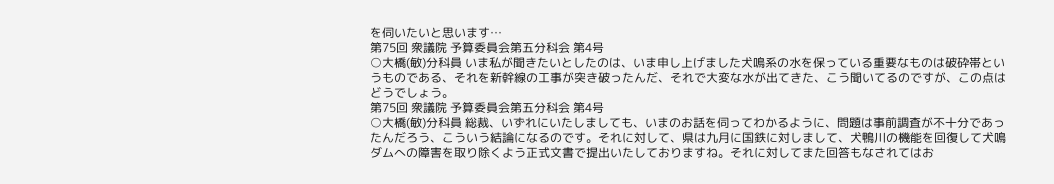を伺いたいと思います…
第75回 衆議院 予算委員会第五分科会 第4号
○大橋(敏)分科員 いま私が聞きたいとしたのは、いま申し上げました犬鳴系の水を保っている重要なものは破砕帯というものである、それを新幹線の工事が突き破ったんだ、それで大変な水が出てきた、こう聞いてるのですが、この点はどうでしょう。
第75回 衆議院 予算委員会第五分科会 第4号
○大橋(敏)分科員 総裁、いずれにいたしましても、いまのお話を伺ってわかるように、問題は事前調査が不十分であったんだろう、こういう結論になるのです。それに対して、県は九月に国鉄に対しまして、犬鴨川の機能を回復して犬鳴ダムへの障害を取り除くよう正式文書で提出いたしておりますね。それに対してまた回答もなされてはお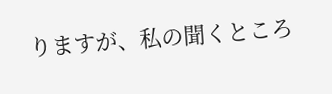りますが、私の聞くところ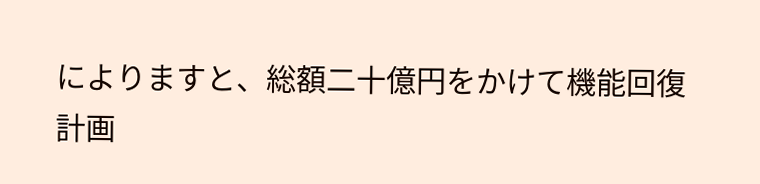によりますと、総額二十億円をかけて機能回復計画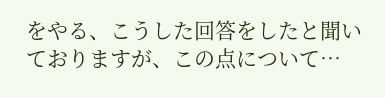をやる、こうした回答をしたと聞いておりますが、この点について…